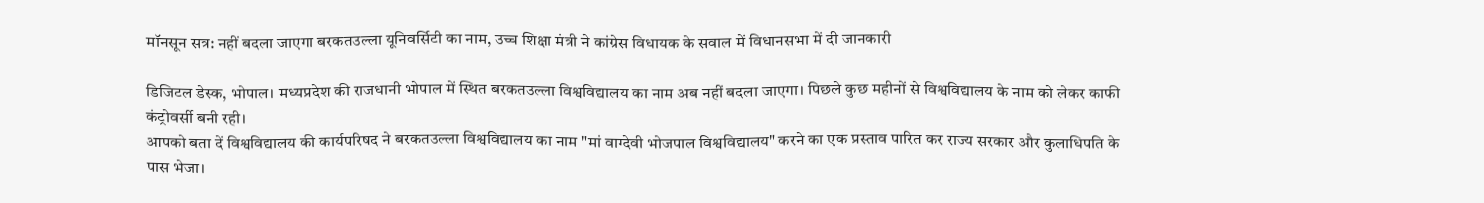मॉनसून सत्र: नहीं बदला जाएगा बरकतउल्ला यूनिवर्सिटी का नाम, उच्च शिक्षा मंत्री ने कांग्रेस विधायक के सवाल में विधानसभा में दी जानकारी

डिजिटल डेस्क, भोपाल। मध्यप्रदेश की राजधानी भोपाल में स्थित बरकतउल्ला विश्वविद्यालय का नाम अब नहीं बदला जाएगा। पिछले कुछ महीनों से विश्वविद्यालय के नाम को लेकर काफी कंट्रोवर्सी बनी रही।
आपको बता दें विश्वविद्यालय की कार्यपरिषद ने बरकतउल्ला विश्वविद्यालय का नाम "मां वाग्देवी भोजपाल विश्वविद्यालय" करने का एक प्रस्ताव पारित कर राज्य सरकार और कुलाधिपति के पास भेजा।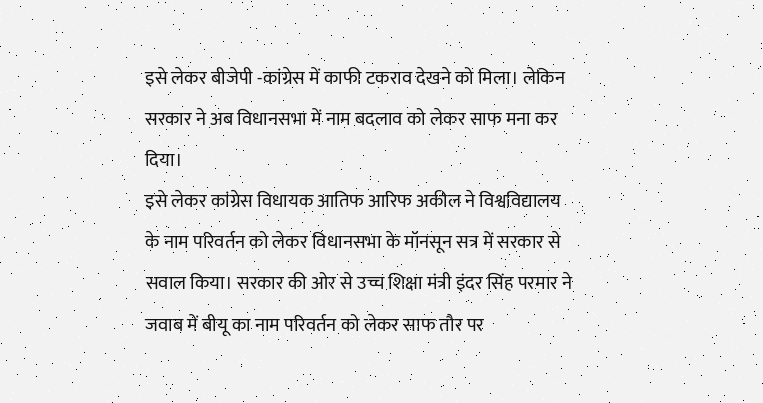इसे लेकर बीजेपी -कांग्रेस में काफी टकराव देखने को मिला। लेकिन सरकार ने अब विधानसभा में नाम बदलाव को लेकर साफ मना कर दिया।
इसे लेकर कांग्रेस विधायक आतिफ आरिफ अकील ने विश्वविद्यालय के नाम परिवर्तन को लेकर विधानसभा के मॉनसून सत्र में सरकार से सवाल किया। सरकार की ओर से उच्च शिक्षा मंत्री इंदर सिंह परमार ने जवाब में बीयू का नाम परिवर्तन को लेकर साफ तौर पर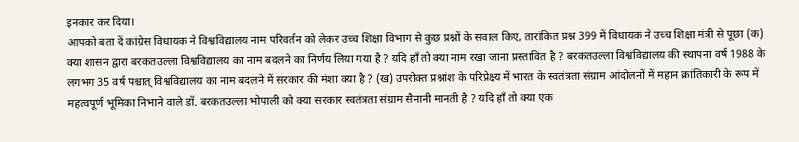इनकार कर दिया।
आपको बता दें कांग्रेस विधायक ने विश्वविद्यालय नाम परिवर्तन को लेकर उच्च शिक्षा विभाग से कुछ प्रश्नों के सवाल किए, तारांकित प्रश्न 399 में विधायक ने उच्च शिक्षा मंत्री से पूछा (क) क्या शासन द्वारा बरकतउल्ला विश्वविद्यालय का नाम बदलने का निर्णय लिया गया है ? यदि हाँ तो क्या नाम रखा जाना प्रस्तावित है ? बरकतउल्ला विश्वविद्यालय की स्थापना वर्ष 1988 के लगभग 35 वर्ष पश्चात् विश्वविद्यालय का नाम बदलने में सरकार की मंशा क्या है ? (ख) उपरोक्त प्रश्नांश के परिप्रेक्ष्य में भारत के स्वतंत्रता संग्राम आंदोलनों में महान क्रांतिकारी के रूप में महत्वपूर्ण भूमिका निभाने वाले डॉ. बरकतउल्ला भोपाली को क्या सरकार स्वतंत्रता संग्राम सैनानी मानती है ? यदि हाँ तो क्या एक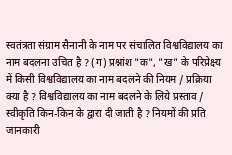स्वतंत्रता संग्राम सैनानी के नाम पर संचालित विश्वविद्यालय का नाम बदलना उचित है ? (ग) प्रश्नांश "क", "ख" के परिप्रेक्ष्य में किसी विश्वविद्यालय का नाम बदलने की नियम / प्रक्रिया क्या है ? विश्वविद्यालय का नाम बदलने के लिये प्रस्ताव / स्वीकृति किन-किन के द्वारा दी जाती है ? नियमों की प्रति जानकारी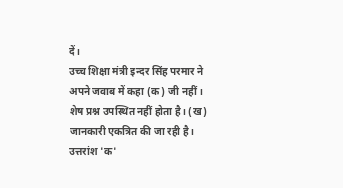दें।
उच्च शिक्षा मंत्री इन्दर सिंह परमार ने अपने जवाब में कहा (क) जी नहीं। शेष प्रश्न उपस्थित नहीं होता है। (ख) जानकारी एकत्रित की जा रही है। उत्तरांश 'क'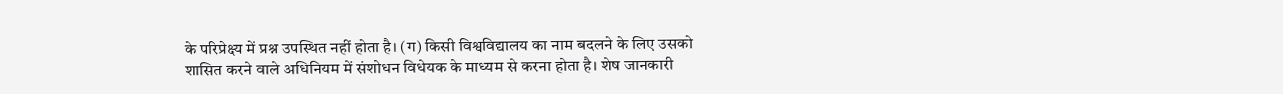के परिप्रेक्ष्य में प्रश्न उपस्थित नहीं होता है। (ग) किसी विश्वविद्यालय का नाम बदलने के लिए उसको शासित करने वाले अधिनियम में संशोधन विधेयक के माध्यम से करना होता है। शेष जानकारी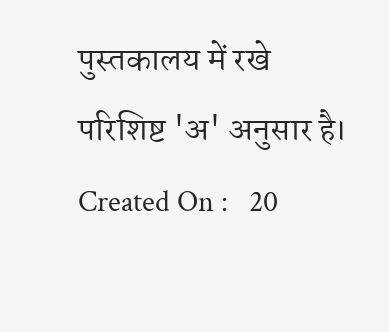पुस्तकालय में रखे परिशिष्ट 'अ' अनुसार है।
Created On :   20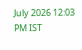July 2026 12:03 PM IST